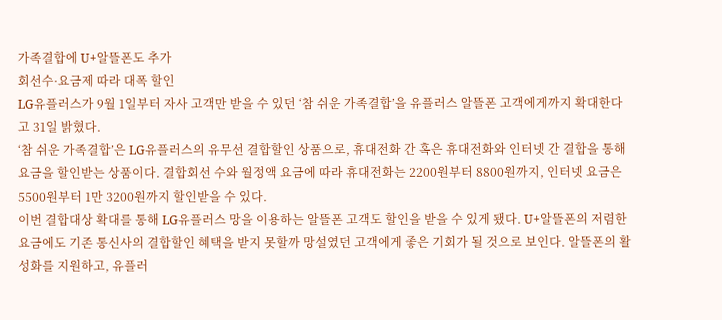가족결합에 U+알뜰폰도 추가
회선수·요금제 따라 대폭 할인
LG유플러스가 9월 1일부터 자사 고객만 받을 수 있던 ‘참 쉬운 가족결합’을 유플러스 알뜰폰 고객에게까지 확대한다고 31일 밝혔다.
‘참 쉬운 가족결합’은 LG유플러스의 유무선 결합할인 상품으로, 휴대전화 간 혹은 휴대전화와 인터넷 간 결합을 통해 요금을 할인받는 상품이다. 결합회선 수와 월정액 요금에 따라 휴대전화는 2200원부터 8800원까지, 인터넷 요금은 5500원부터 1만 3200원까지 할인받을 수 있다.
이번 결합대상 확대를 통해 LG유플러스 망을 이용하는 알뜰폰 고객도 할인을 받을 수 있게 됐다. U+알뜰폰의 저렴한 요금에도 기존 통신사의 결합할인 혜택을 받지 못할까 망설였던 고객에게 좋은 기회가 될 것으로 보인다. 알뜰폰의 활성화를 지원하고, 유플러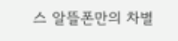스 알뜰폰만의 차별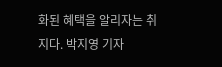화된 혜택을 알리자는 취지다. 박지영 기자